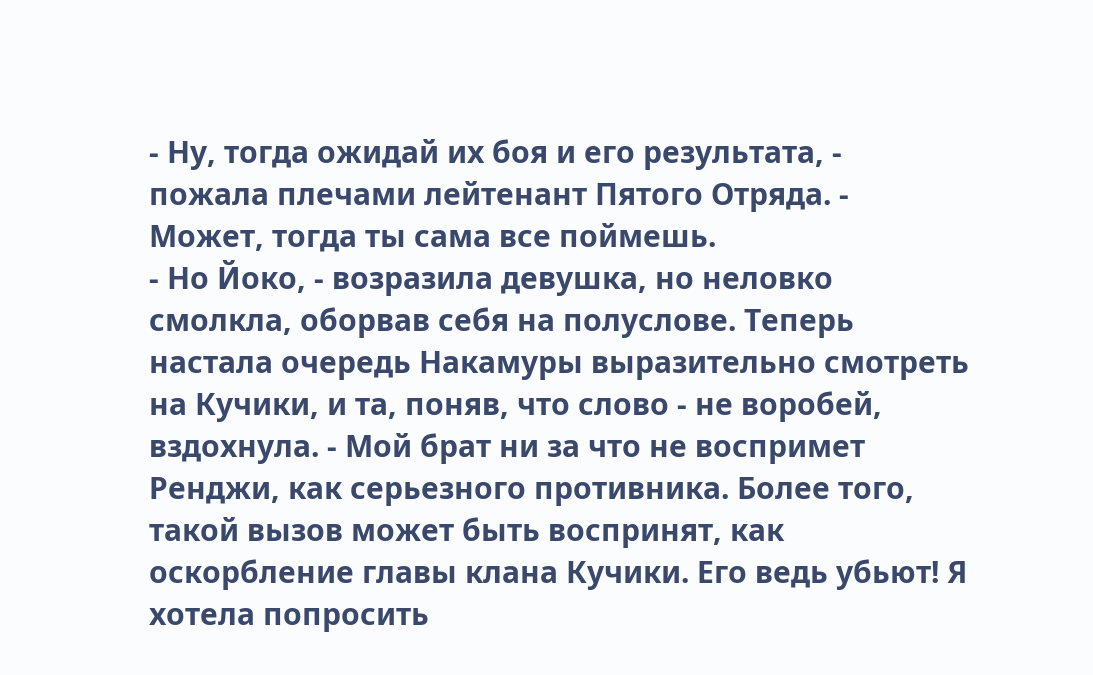- Ну, тогда ожидай их боя и его результата, - пожала плечами лейтенант Пятого Отряда. - Может, тогда ты сама все поймешь.
- Но Йоко, - возразила девушка, но неловко смолкла, оборвав себя на полуслове. Теперь настала очередь Накамуры выразительно смотреть на Кучики, и та, поняв, что слово - не воробей, вздохнула. - Мой брат ни за что не воспримет Ренджи, как серьезного противника. Более того, такой вызов может быть воспринят, как оскорбление главы клана Кучики. Его ведь убьют! Я хотела попросить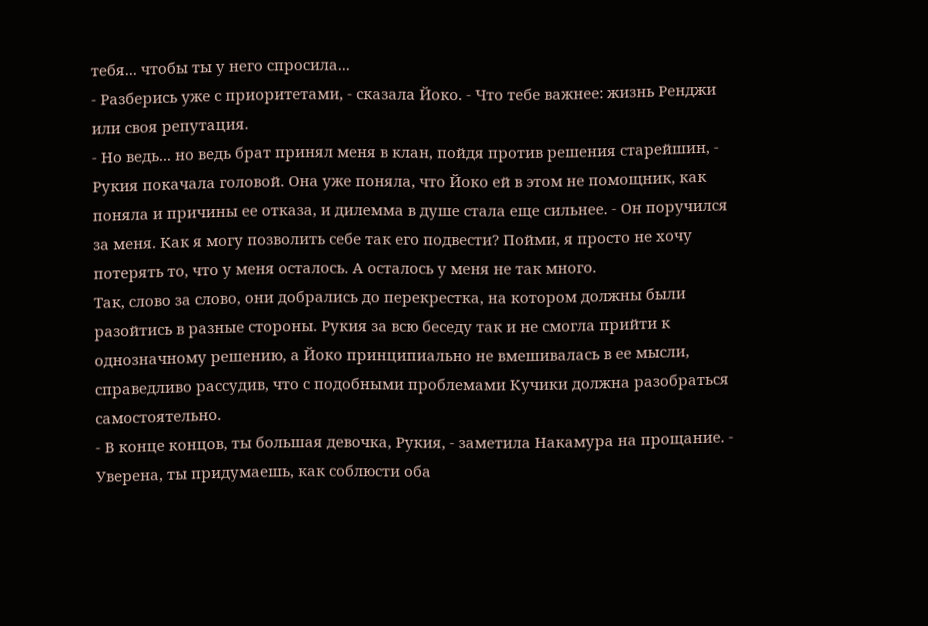тебя... чтобы ты у него спросила...
- Разберись уже с приоритетами, - сказала Йоко. - Что тебе важнее: жизнь Ренджи или своя репутация.
- Но ведь... но ведь брат принял меня в клан, пойдя против решения старейшин, - Рукия покачала головой. Она уже поняла, что Йоко ей в этом не помощник, как поняла и причины ее отказа, и дилемма в душе стала еще сильнее. - Он поручился за меня. Как я могу позволить себе так его подвести? Пойми, я просто не хочу потерять то, что у меня осталось. А осталось у меня не так много.
Так, слово за слово, они добрались до перекрестка, на котором должны были разойтись в разные стороны. Рукия за всю беседу так и не смогла прийти к однозначному решению, а Йоко принципиально не вмешивалась в ее мысли, справедливо рассудив, что с подобными проблемами Кучики должна разобраться самостоятельно.
- В конце концов, ты большая девочка, Рукия, - заметила Накамура на прощание. - Уверена, ты придумаешь, как соблюсти оба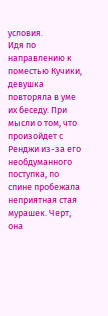условия.
Идя по направлению к поместью Кучики, девушка повторяла в уме их беседу. При мысли о том, что произойдет с Ренджи из-за его необдуманного поступка, по спине пробежала неприятная стая мурашек. Черт, она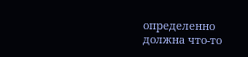определенно должна что-то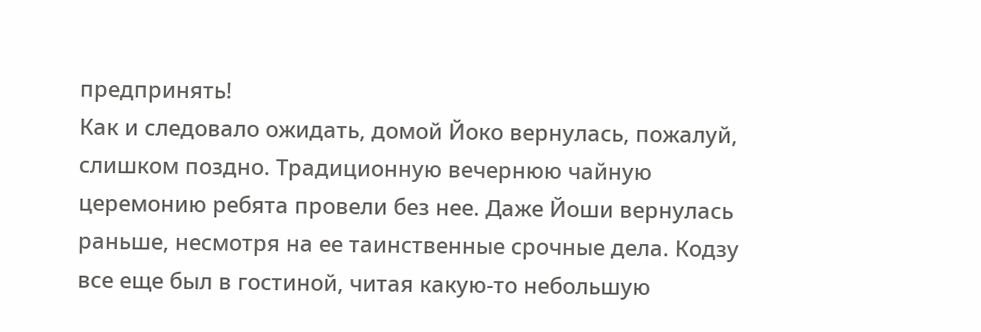предпринять!
Как и следовало ожидать, домой Йоко вернулась, пожалуй, слишком поздно. Традиционную вечернюю чайную церемонию ребята провели без нее. Даже Йоши вернулась раньше, несмотря на ее таинственные срочные дела. Кодзу все еще был в гостиной, читая какую-то небольшую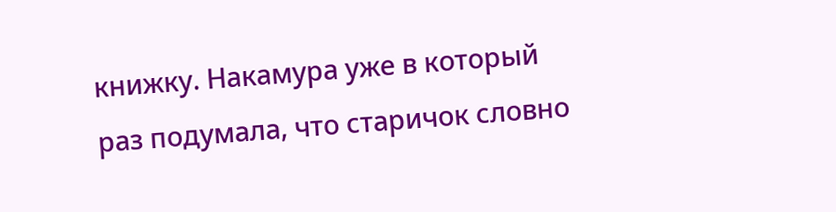книжку. Накамура уже в который раз подумала, что старичок словно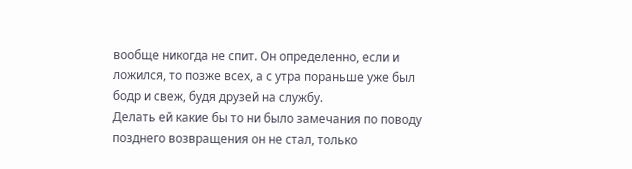вообще никогда не спит. Он определенно, если и ложился, то позже всех, а с утра пораньше уже был бодр и свеж, будя друзей на службу.
Делать ей какие бы то ни было замечания по поводу позднего возвращения он не стал, только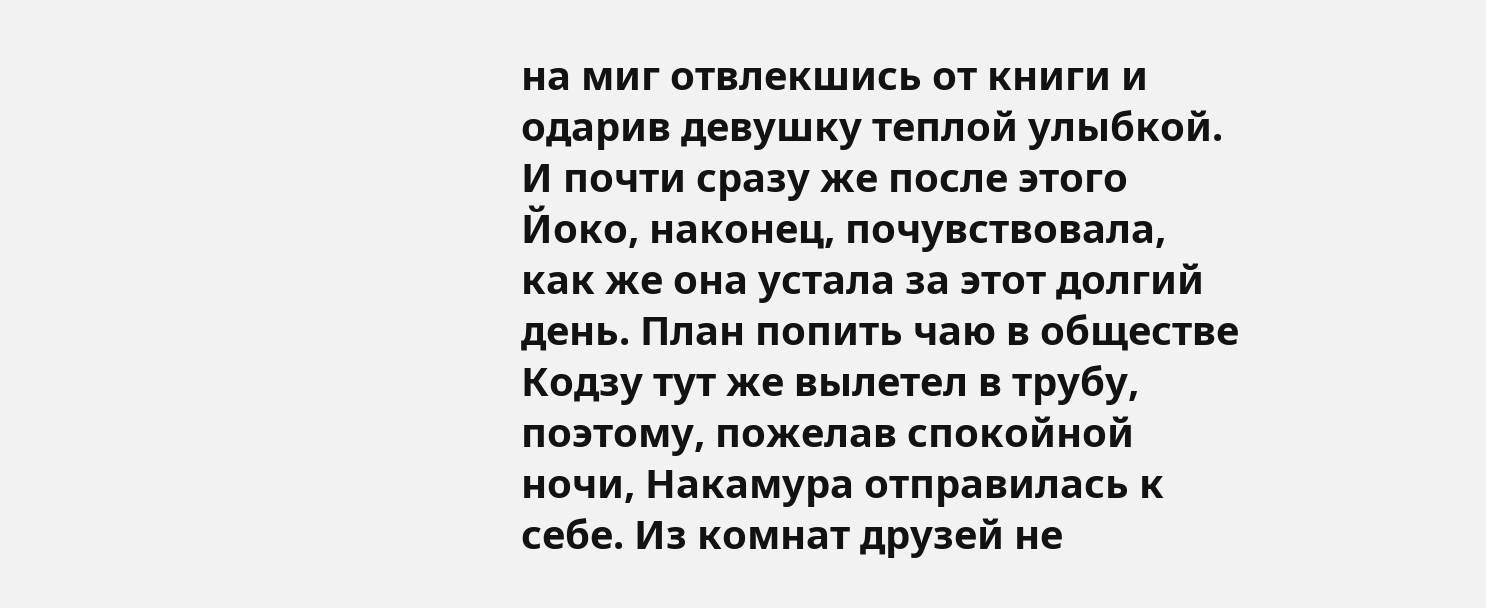на миг отвлекшись от книги и одарив девушку теплой улыбкой. И почти сразу же после этого Йоко, наконец, почувствовала, как же она устала за этот долгий день. План попить чаю в обществе Кодзу тут же вылетел в трубу, поэтому, пожелав спокойной ночи, Накамура отправилась к себе. Из комнат друзей не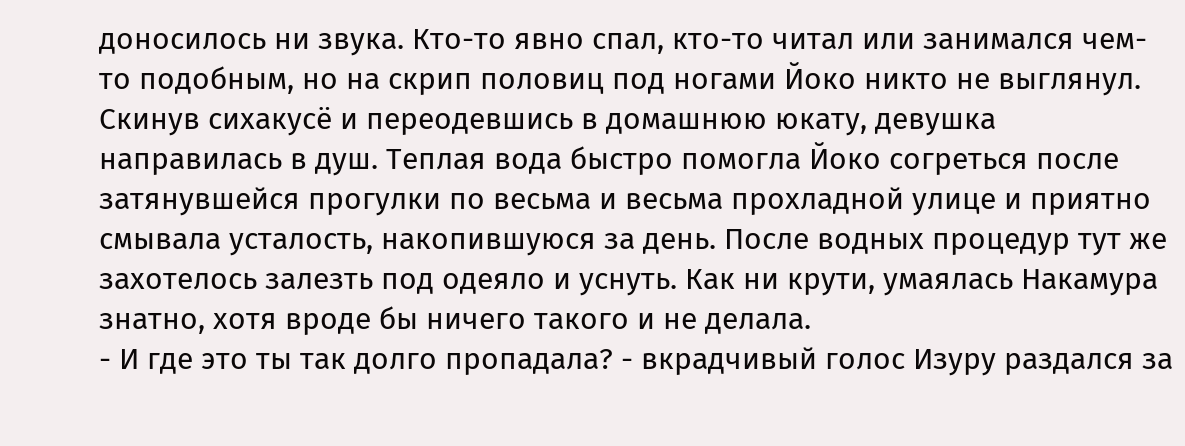доносилось ни звука. Кто-то явно спал, кто-то читал или занимался чем-то подобным, но на скрип половиц под ногами Йоко никто не выглянул.
Скинув сихакусё и переодевшись в домашнюю юкату, девушка направилась в душ. Теплая вода быстро помогла Йоко согреться после затянувшейся прогулки по весьма и весьма прохладной улице и приятно смывала усталость, накопившуюся за день. После водных процедур тут же захотелось залезть под одеяло и уснуть. Как ни крути, умаялась Накамура знатно, хотя вроде бы ничего такого и не делала.
- И где это ты так долго пропадала? - вкрадчивый голос Изуру раздался за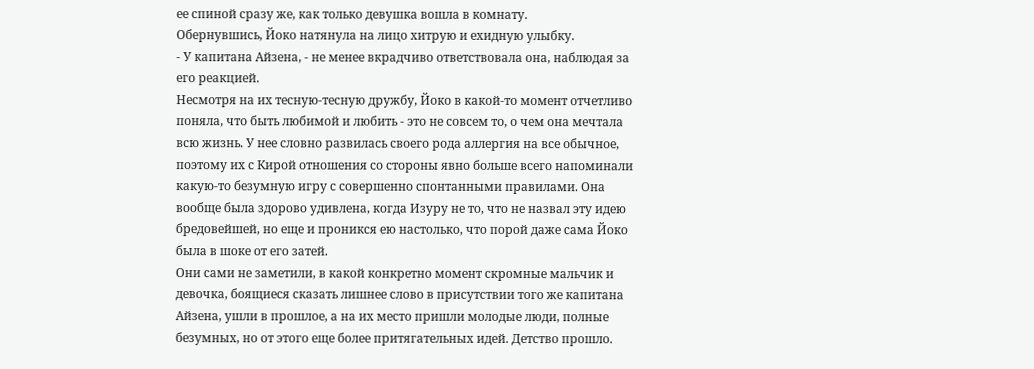ее спиной сразу же, как только девушка вошла в комнату.
Обернувшись, Йоко натянула на лицо хитрую и ехидную улыбку.
- У капитана Айзена, - не менее вкрадчиво ответствовала она, наблюдая за его реакцией.
Несмотря на их тесную-тесную дружбу, Йоко в какой-то момент отчетливо поняла, что быть любимой и любить - это не совсем то, о чем она мечтала всю жизнь. У нее словно развилась своего рода аллергия на все обычное, поэтому их с Кирой отношения со стороны явно больше всего напоминали какую-то безумную игру с совершенно спонтанными правилами. Она вообще была здорово удивлена, когда Изуру не то, что не назвал эту идею бредовейшей, но еще и проникся ею настолько, что порой даже сама Йоко была в шоке от его затей.
Они сами не заметили, в какой конкретно момент скромные мальчик и девочка, боящиеся сказать лишнее слово в присутствии того же капитана Айзена, ушли в прошлое, а на их место пришли молодые люди, полные безумных, но от этого еще более притягательных идей. Детство прошло.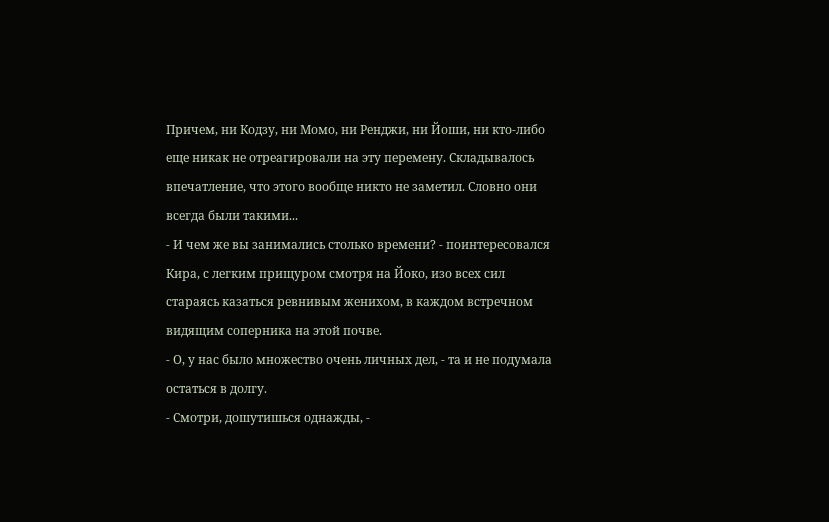Причем, ни Кодзу, ни Момо, ни Ренджи, ни Йоши, ни кто-либо еще никак не отреагировали на эту перемену. Складывалось впечатление, что этого вообще никто не заметил. Словно они всегда были такими...
- И чем же вы занимались столько времени? - поинтересовался Кира, с легким прищуром смотря на Йоко, изо всех сил стараясь казаться ревнивым женихом, в каждом встречном видящим соперника на этой почве.
- О, у нас было множество очень личных дел, - та и не подумала остаться в долгу.
- Смотри, дошутишься однажды, -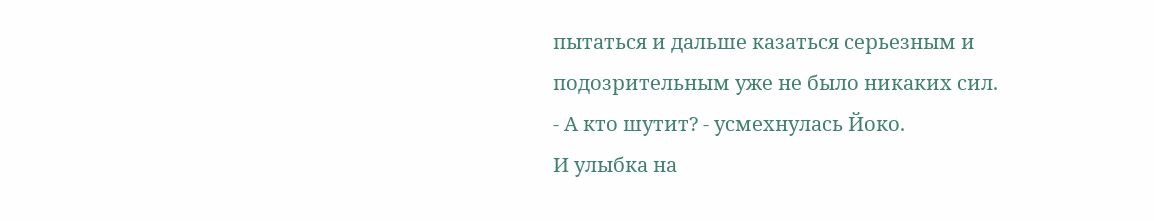пытаться и дальше казаться серьезным и подозрительным уже не было никаких сил.
- А кто шутит? - усмехнулась Йоко.
И улыбка на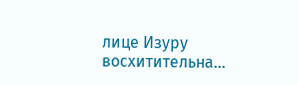лице Изуру восхитительна...